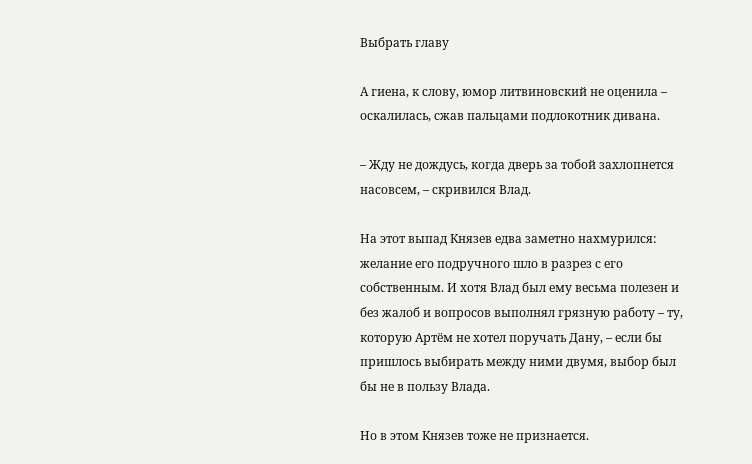Выбрать главу

А гиена, к слову, юмор литвиновский не оценила – оскалилась, сжав пальцами подлокотник дивана.

– Жду не дождусь, когда дверь за тобой захлопнется насовсем, – скривился Влад.

На этот выпад Князев едва заметно нахмурился: желание его подручного шло в разрез с его собственным. И хотя Влад был ему весьма полезен и без жалоб и вопросов выполнял грязную работу – ту, которую Артём не хотел поручать Дану, – если бы пришлось выбирать между ними двумя, выбор был бы не в пользу Влада.

Но в этом Князев тоже не признается.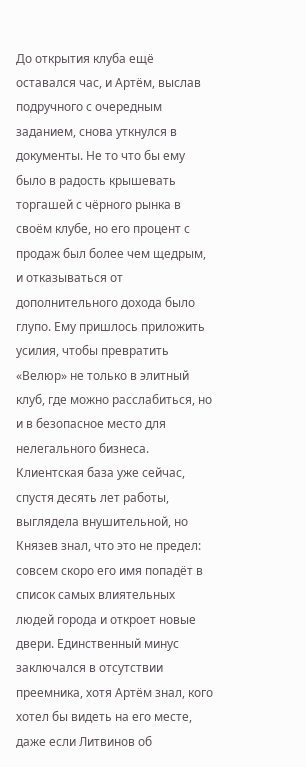До открытия клуба ещё оставался час, и Артём, выслав подручного с очередным заданием, снова уткнулся в документы. Не то что бы ему было в радость крышевать торгашей с чёрного рынка в своём клубе, но его процент с продаж был более чем щедрым, и отказываться от дополнительного дохода было глупо. Ему пришлось приложить усилия, чтобы превратить «Велюр» не только в элитный клуб, где можно расслабиться, но и в безопасное место для нелегального бизнеса. Клиентская база уже сейчас, спустя десять лет работы, выглядела внушительной, но Князев знал, что это не предел: совсем скоро его имя попадёт в список самых влиятельных людей города и откроет новые двери. Единственный минус заключался в отсутствии преемника, хотя Артём знал, кого хотел бы видеть на его месте, даже если Литвинов об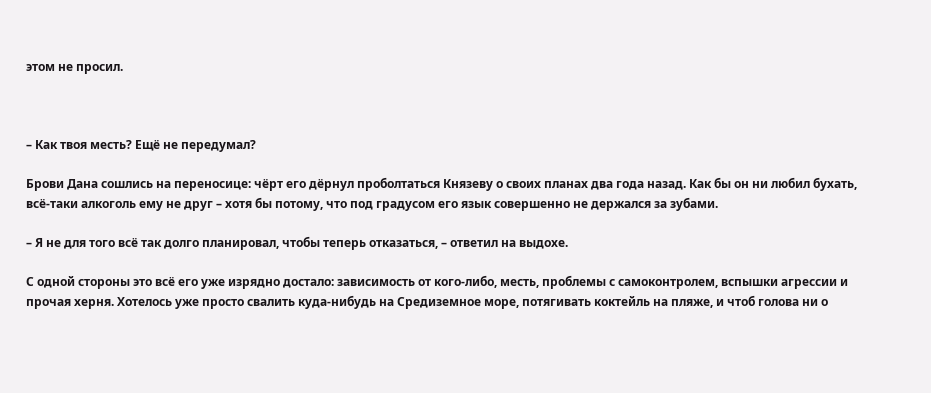этом не просил.



– Как твоя месть? Ещё не передумал?

Брови Дана сошлись на переносице: чёрт его дёрнул проболтаться Князеву о своих планах два года назад. Как бы он ни любил бухать, всё-таки алкоголь ему не друг – хотя бы потому, что под градусом его язык совершенно не держался за зубами.

– Я не для того всё так долго планировал, чтобы теперь отказаться, – ответил на выдохе.

С одной стороны это всё его уже изрядно достало: зависимость от кого-либо, месть, проблемы с самоконтролем, вспышки агрессии и прочая херня. Хотелось уже просто свалить куда-нибудь на Средиземное море, потягивать коктейль на пляже, и чтоб голова ни о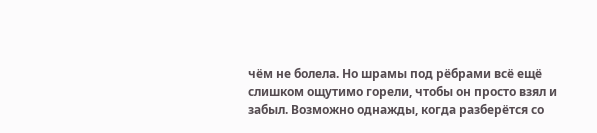чём не болела. Но шрамы под рёбрами всё ещё слишком ощутимо горели, чтобы он просто взял и забыл. Возможно однажды, когда разберётся со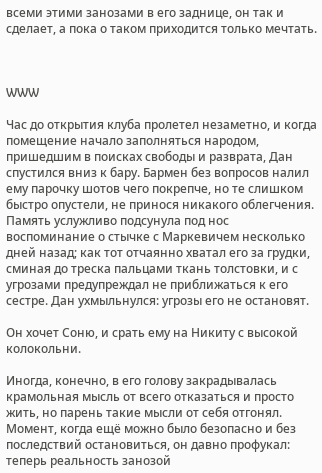всеми этими занозами в его заднице, он так и сделает, а пока о таком приходится только мечтать.



ѠѠѠ

Час до открытия клуба пролетел незаметно, и когда помещение начало заполняться народом, пришедшим в поисках свободы и разврата, Дан спустился вниз к бару. Бармен без вопросов налил ему парочку шотов чего покрепче, но те слишком быстро опустели, не принося никакого облегчения. Память услужливо подсунула под нос воспоминание о стычке с Маркевичем несколько дней назад; как тот отчаянно хватал его за грудки, сминая до треска пальцами ткань толстовки, и с угрозами предупреждал не приближаться к его сестре. Дан ухмыльнулся: угрозы его не остановят.

Он хочет Соню, и срать ему на Никиту с высокой колокольни.

Иногда, конечно, в его голову закрадывалась крамольная мысль от всего отказаться и просто жить, но парень такие мысли от себя отгонял. Момент, когда ещё можно было безопасно и без последствий остановиться, он давно профукал: теперь реальность занозой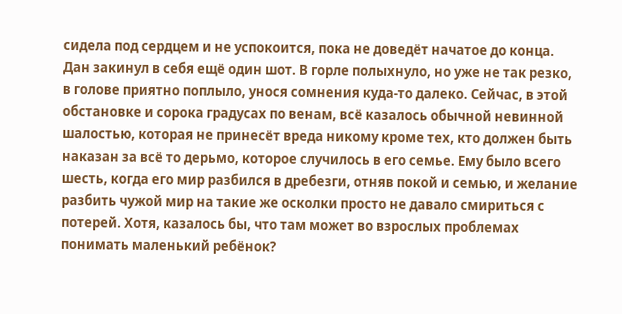сидела под сердцем и не успокоится, пока не доведёт начатое до конца. Дан закинул в себя ещё один шот. В горле полыхнуло, но уже не так резко, в голове приятно поплыло, унося сомнения куда-то далеко. Сейчас, в этой обстановке и сорока градусах по венам, всё казалось обычной невинной шалостью, которая не принесёт вреда никому кроме тех, кто должен быть наказан за всё то дерьмо, которое случилось в его семье. Ему было всего шесть, когда его мир разбился в дребезги, отняв покой и семью, и желание разбить чужой мир на такие же осколки просто не давало смириться с потерей. Хотя, казалось бы, что там может во взрослых проблемах понимать маленький ребёнок?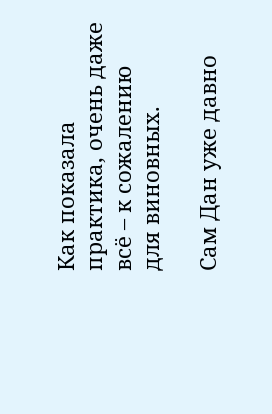Как показала практика, очень даже всё – к сожалению для виновных.

Сам Дан уже давно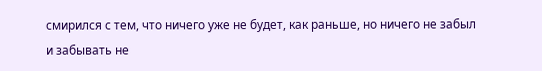смирился с тем, что ничего уже не будет, как раньше, но ничего не забыл и забывать не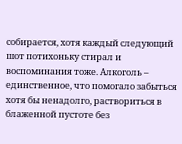собирается, хотя каждый следующий шот потихоньку стирал и воспоминания тоже. Алкоголь – единственное, что помогало забыться хотя бы ненадолго, раствориться в блаженной пустоте без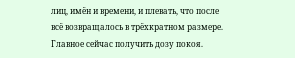лиц, имён и времени, и плевать, что после всё возвращалось в трёхкратном размере. Главное сейчас получить дозу покоя.